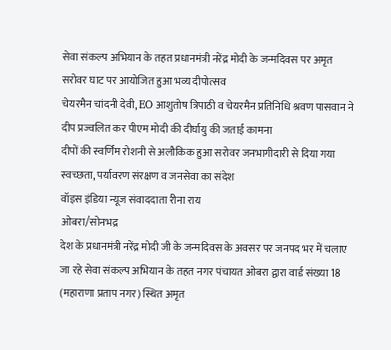सेवा संकल्प अभियान के तहत प्रधानमंत्री नरेंद्र मोदी के जन्मदिवस पर अमृत सरोवर घाट पर आयोजित हुआ भव्य दीपोत्सव
चेयरमैन चांदनी देवी, EO आशुतोष त्रिपाठी व चेयरमैन प्रतिनिधि श्रवण पासवान ने दीप प्रज्वलित कर पीएम मोदी की दीर्घायु की जताई कामना
दीपों की स्वर्णिम रोशनी से अलौकिक हुआ सरोवर जनभागीदारी से दिया गया स्वच्छता, पर्यावरण संरक्षण व जनसेवा का संदेश
वॉइस इंडिया न्यूज संवाददाता रीना राय
ओबरा/सोनभद्र
देश के प्रधानमंत्री नरेंद्र मोदी जी के जन्मदिवस के अवसर पर जनपद भर में चलाए जा रहे सेवा संकल्प अभियान के तहत नगर पंचायत ओबरा द्वारा वार्ड संख्या 18 (महाराणा प्रताप नगर) स्थित अमृत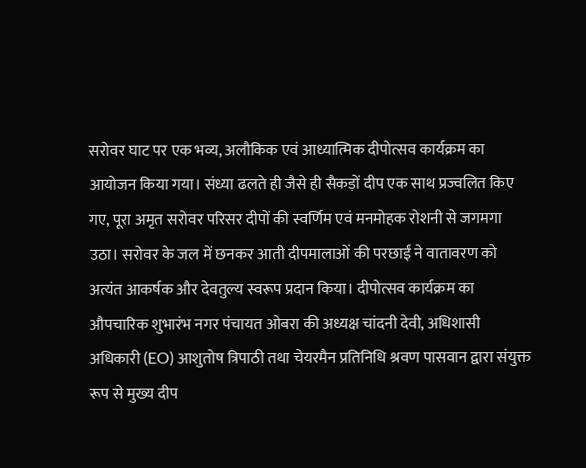सरोवर घाट पर एक भव्य, अलौकिक एवं आध्यात्मिक दीपोत्सव कार्यक्रम का आयोजन किया गया। संध्या ढलते ही जैसे ही सैकड़ों दीप एक साथ प्रज्वलित किए गए, पूरा अमृत सरोवर परिसर दीपों की स्वर्णिम एवं मनमोहक रोशनी से जगमगा उठा। सरोवर के जल में छनकर आती दीपमालाओं की परछाईं ने वातावरण को अत्यंत आकर्षक और देवतुल्य स्वरूप प्रदान किया। दीपोत्सव कार्यक्रम का औपचारिक शुभारंभ नगर पंचायत ओबरा की अध्यक्ष चांदनी देवी, अधिशासी अधिकारी (EO) आशुतोष त्रिपाठी तथा चेयरमैन प्रतिनिधि श्रवण पासवान द्वारा संयुक्त रूप से मुख्य दीप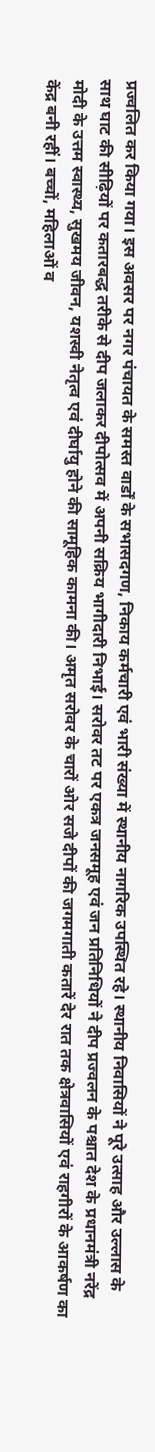प्रज्वलित कर किया गया। इस अवसर पर नगर पंचायत के समस्त वार्डों के सभासदगण, निकाय कर्मचारी एवं भारी संख्या में स्थानीय नागरिक उपस्थित रहे। स्थानीय निवासियों ने पूरे उत्साह और उल्लास के साथ घाट की सीढ़ियों पर कतारबद्ध तरीके से दीप जलाकर दीपोत्सव में अपनी सक्रिय भागीदारी निभाई। सरोवर तट पर एकत्र जनसमूह एवं जन प्रतिनिधियों ने दीप प्रज्वलन के पश्चात देश के प्रधानमंत्री नरेंद्र मोदी के उत्तम स्वास्थ्य, सुखमय जीवन, यशस्वी नेतृत्व एवं दीर्घायु होने की सामूहिक कामना की। अमृत सरोवर के चारों ओर सजे दीपों की जगमगाती कतारें देर रात तक क्षेत्रवासियों एवं राहगीरों के आकर्षण का केंद्र बनी रहीं। बच्चों, महिलाओं व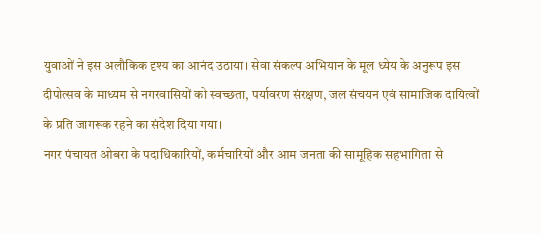युवाओं ने इस अलौकिक दृश्य का आनंद उठाया। सेवा संकल्प अभियान के मूल ध्येय के अनुरूप इस दीपोत्सव के माध्यम से नगरवासियों को स्वच्छता, पर्यावरण संरक्षण, जल संचयन एवं सामाजिक दायित्वों के प्रति जागरूक रहने का संदेश दिया गया।
नगर पंचायत ओबरा के पदाधिकारियों, कर्मचारियों और आम जनता की सामूहिक सहभागिता से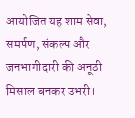आयोजित यह शाम सेवा, समर्पण, संकल्प और जनभागीदारी की अनूठी मिसाल बनकर उभरी।